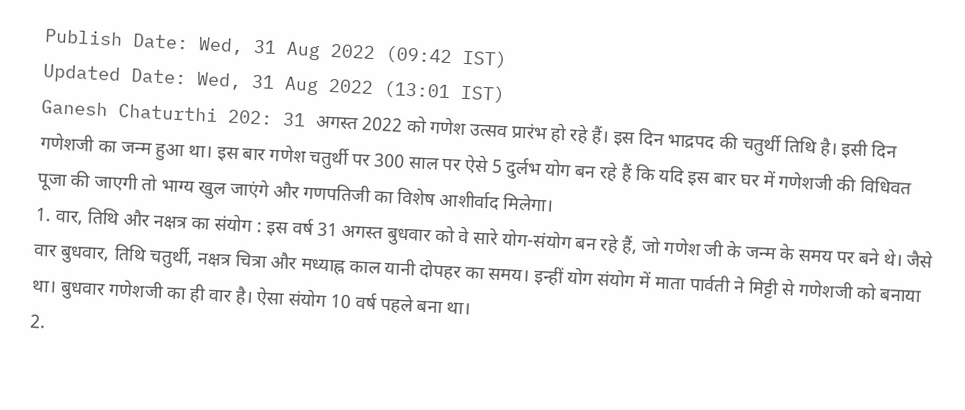Publish Date: Wed, 31 Aug 2022 (09:42 IST)
Updated Date: Wed, 31 Aug 2022 (13:01 IST)
Ganesh Chaturthi 202: 31 अगस्त 2022 को गणेश उत्सव प्रारंभ हो रहे हैं। इस दिन भाद्रपद की चतुर्थी तिथि है। इसी दिन गणेशजी का जन्म हुआ था। इस बार गणेश चतुर्थी पर 300 साल पर ऐसे 5 दुर्लभ योग बन रहे हैं कि यदि इस बार घर में गणेशजी की विधिवत पूजा की जाएगी तो भाग्य खुल जाएंगे और गणपतिजी का विशेष आशीर्वाद मिलेगा।
1. वार, तिथि और नक्षत्र का संयोग : इस वर्ष 31 अगस्त बुधवार को वे सारे योग-संयोग बन रहे हैं, जो गणेश जी के जन्म के समय पर बने थे। जैसे वार बुधवार, तिथि चतुर्थी, नक्षत्र चित्रा और मध्याह्न काल यानी दोपहर का समय। इन्हीं योग संयोग में माता पार्वती ने मिट्टी से गणेशजी को बनाया था। बुधवार गणेशजी का ही वार है। ऐसा संयोग 10 वर्ष पहले बना था।
2.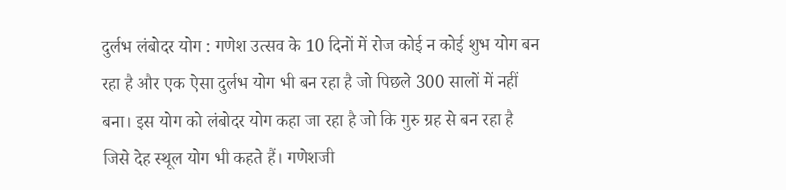दुर्लभ लंबोदर योग : गणेश उत्सव के 10 दिनों में रोज कोई न कोई शुभ योग बन रहा है और एक ऐसा दुर्लभ योग भी बन रहा है जो पिछले 300 सालों में नहीं बना। इस योग को लंबोदर योग कहा जा रहा है जो कि गुरु ग्रह से बन रहा है जिसे देह स्थूल योग भी कहते हैं। गणेशजी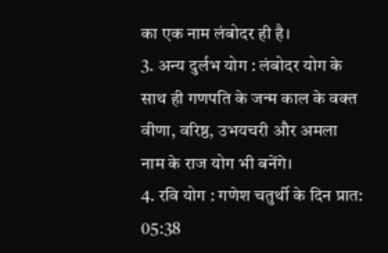का एक नाम लंबोदर ही है।
3. अन्य दुर्लभ योग : लंबोदर योग के साथ ही गणपति के जन्म काल के वक्त वीणा, वरिष्ठ, उभयचरी और अमला नाम के राज योग भी बनेंगे।
4. रवि योग : गणेश चतुर्थी के दिन प्रात: 05:38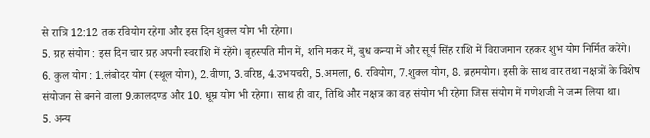से रात्रि 12:12 तक रवियोग रहेगा और इस दिन शुक्ल योग भी रहेगा।
5. ग्रह संयोग : इस दिन चार ग्रह अपनी स्वराशि में रहेंगे। बृहस्पति मीन में, शनि मकर में, बुध कन्या में और सूर्य सिंह राशि में विराजमान रहकर शुभ योग निर्मित करेंगे।
6. कुल योग : 1.लंबोदर योग (स्थूल योग), 2.वीणा, 3.वरिष्ठ, 4.उभयचरी, 5.अमला, 6. रवियोग, 7.शुक्ल योग, 8. ब्रहमयोग। इसी के साथ वार तथा नक्षत्रों के विशेष संयोजन से बनने वाला 9.कालदण्ड और 10. धूम्र योग भी रहेगा। साथ ही वार, तिथि और नक्षत्र का वह संयोग भी रहेगा जिस संयोग में गणेशजी ने जन्म लिया था।
5. अन्य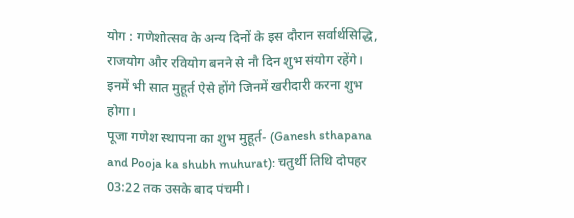योग : गणेशोत्सव के अन्य दिनों के इस दौरान सर्वार्थसिद्धि, राजयोग और रवियोग बनने से नौ दिन शुभ संयोग रहेंगे। इनमें भी सात मुहूर्त ऐसे होंगे जिनमें खरीदारी करना शुभ होगा।
पूजा गणेश स्थापना का शुभ मुहूर्त- (Ganesh sthapana and Pooja ka shubh muhurat): चतुर्थी तिथि दोपहर 03:22 तक उसके बाद पंचमी।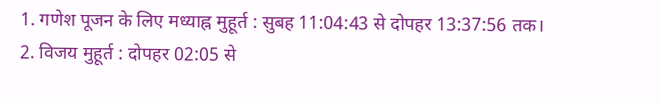1. गणेश पूजन के लिए मध्याह्न मुहूर्त : सुबह 11:04:43 से दोपहर 13:37:56 तक।
2. विजय मुहूर्त : दोपहर 02:05 से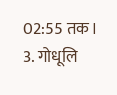02:55 तक।
3. गोधूलि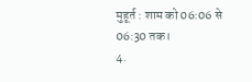मुहूर्त : शाम को 06:06 से 06:30 तक।
4.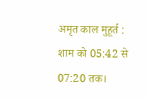अमृत काल मुहूर्त : शाम को 05:42 से 07:20 तक।